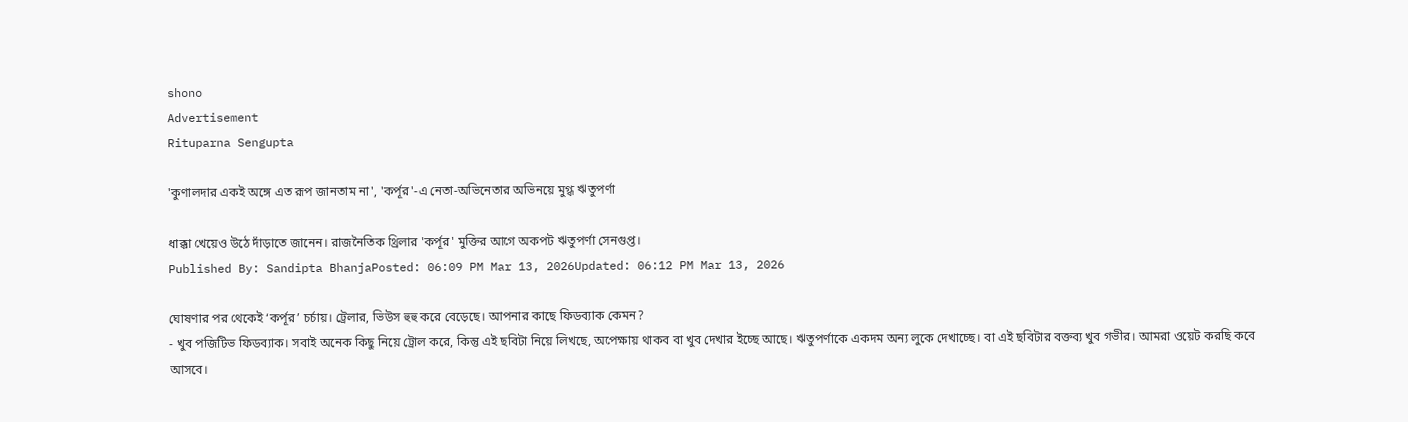shono
Advertisement
Rituparna Sengupta

'কুণালদার একই অঙ্গে এত রূপ জানতাম না', 'কর্পূর'-এ নেতা-অভিনেতার অভিনয়ে মুগ্ধ ঋতুপর্ণা

ধাক্কা খেয়েও উঠে দাঁড়াতে জানেন। রাজনৈতিক থ্রিলার 'কর্পূর' মুক্তির আগে অকপট ঋতুপর্ণা সেনগুপ্ত।
Published By: Sandipta BhanjaPosted: 06:09 PM Mar 13, 2026Updated: 06:12 PM Mar 13, 2026

ঘোষণার পর থেকেই ‘কর্পূর’ চর্চায়। ট্রেলার, ভিউস হুহু করে বেড়েছে। আপনার কাছে ফিডব্যাক কেমন?
- খুব পজিটিভ ফিডব্যাক। সবাই অনেক কিছু নিয়ে ট্রোল করে, কিন্তু এই ছবিটা নিয়ে লিখছে, অপেক্ষায় থাকব বা খুব দেখার ইচ্ছে আছে। ঋতুপর্ণাকে একদম অন্য লুকে দেখাচ্ছে। বা এই ছবিটার বক্তব্য খুব গভীর। আমরা ওয়েট করছি কবে আসবে।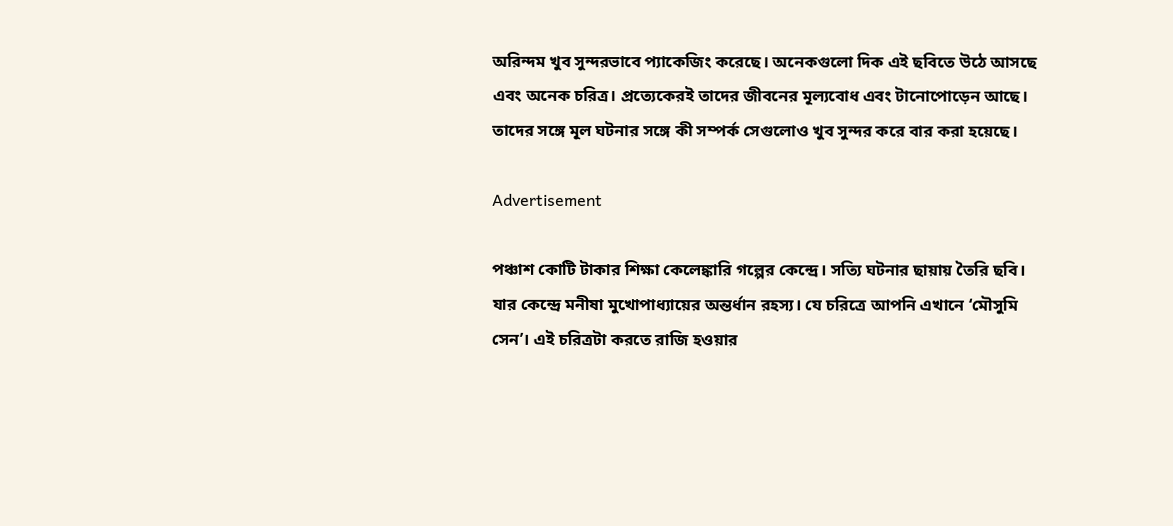অরিন্দম খুব সুন্দরভাবে প্যাকেজিং করেছে। অনেকগুলো দিক এই ছবিতে উঠে আসছে এবং অনেক চরিত্র। প্রত্যেকেরই তাদের জীবনের মূল্যবোধ এবং টানোপোড়েন আছে। তাদের সঙ্গে মূল ঘটনার সঙ্গে কী সম্পর্ক সেগুলোও খুব সুন্দর করে বার করা হয়েছে।

Advertisement

পঞ্চাশ কোটি টাকার শিক্ষা কেলেঙ্কারি গল্পের কেন্দ্রে। সত্যি ঘটনার ছায়ায় তৈরি ছবি। যার কেন্দ্রে মনীষা মুখোপাধ্যায়ের অন্তর্ধান রহস্য। যে চরিত্রে আপনি এখানে ‘মৌসুমি সেন’। এই চরিত্রটা করতে রাজি হওয়ার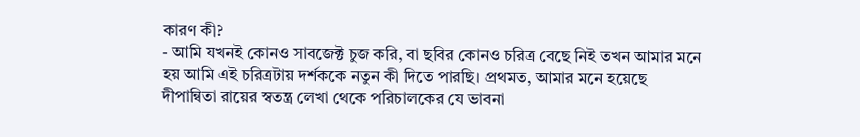কারণ কী?
- আমি যখনই কোনও সাবজেক্ট চুজ করি, বা ছবির কোনও চরিত্র বেছে নিই তখন আমার মনে হয় আমি এই চরিত্রটায় দর্শককে নতুন কী দিতে পারছি। প্রথমত, আমার মনে হয়েছে দীপান্বিতা রায়ের স্বতন্ত্র লেখা থেকে পরিচালকের যে ভাবনা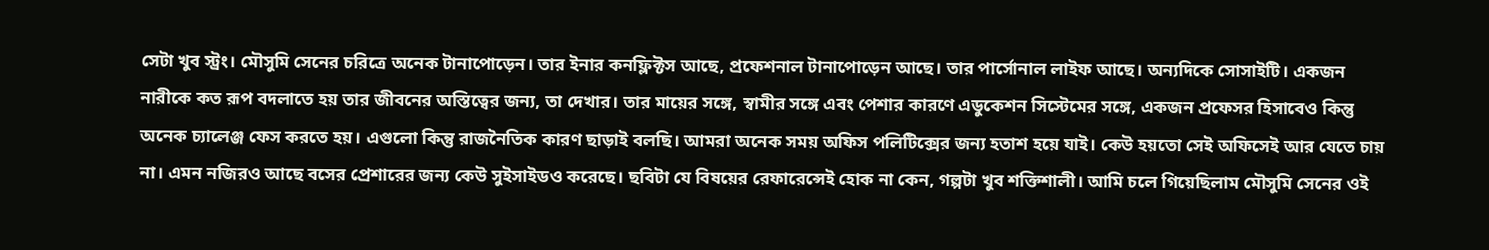সেটা খুব স্ট্রং। মৌসুমি সেনের চরিত্রে অনেক টানাপোড়েন। তার ইনার কনফ্লিক্টস আছে, প্রফেশনাল টানাপোড়েন আছে। তার পার্সোনাল লাইফ আছে। অন্যদিকে সোসাইটি। একজন নারীকে কত রূপ বদলাতে হয় তার জীবনের অস্তিত্বের জন্য, তা দেখার। তার মায়ের সঙ্গে, স্বামীর সঙ্গে এবং পেশার কারণে এডুকেশন সিস্টেমের সঙ্গে, একজন প্রফেসর হিসাবেও কিন্তু অনেক চ্যালেঞ্জ ফেস করতে হয়। এগুলো কিন্তু রাজনৈতিক কারণ ছাড়াই বলছি। আমরা অনেক সময় অফিস পলিটিক্সের জন্য হতাশ হয়ে যাই। কেউ হয়তো সেই অফিসেই আর যেতে চায় না। এমন নজিরও আছে বসের প্রেশারের জন্য কেউ সুইসাইডও করেছে। ছবিটা যে বিষয়ের রেফারেন্সেই হোক না কেন, গল্পটা খুব শক্তিশালী। আমি চলে গিয়েছিলাম মৌসুমি সেনের ওই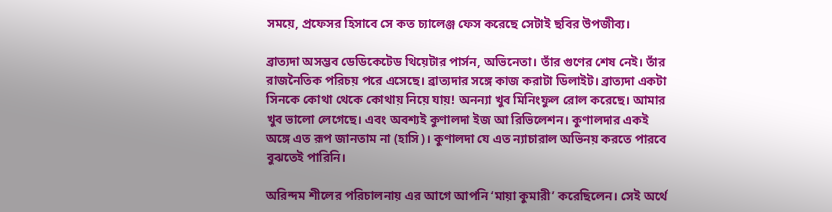সময়ে, প্রফেসর হিসাবে সে কত চ্যালেঞ্জ ফেস করেছে সেটাই ছবির উপজীব্য।

ব্রাত্যদা অসম্ভব ডেডিকেটেড থিয়েটার পার্সন, অভিনেতা। তাঁর গুণের শেষ নেই। তাঁর রাজনৈতিক পরিচয় পরে এসেছে। ব্রাত্যদার সঙ্গে কাজ করাটা ডিলাইট। ব্রাত্যদা একটা সিনকে কোথা থেকে কোথায় নিয়ে যায়! অনন্যা খুব মিনিংফুল রোল করেছে। আমার খুব ভালো লেগেছে। এবং অবশ্যই কুণালদা ইজ আ রিভিলেশন। কুণালদার একই অঙ্গে এত রূপ জানতাম না (হাসি)। কুণালদা যে এত ন্যাচারাল অভিনয় করতে পারবে বুঝতেই পারিনি।

অরিন্দম শীলের পরিচালনায় এর আগে আপনি ‘মায়া কুমারী’ করেছিলেন। সেই অর্থে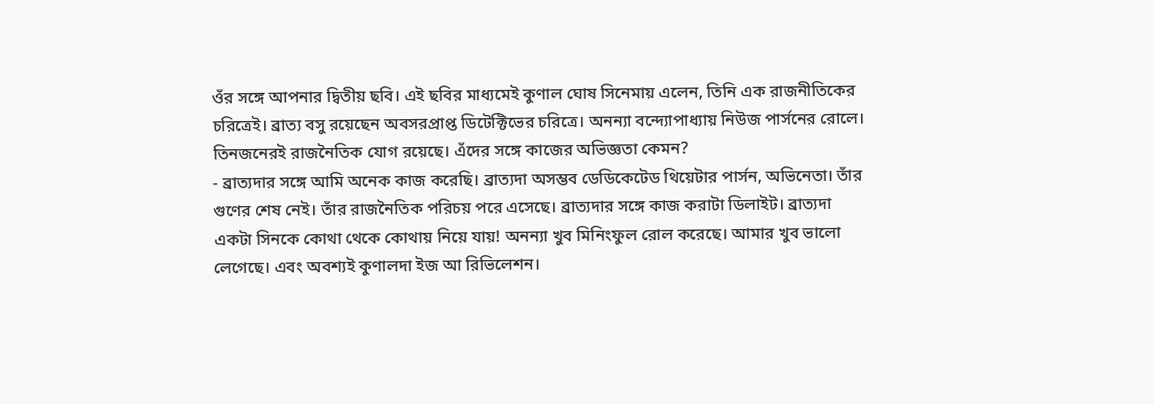ওঁর সঙ্গে আপনার দ্বিতীয় ছবি। এই ছবির মাধ্যমেই কুণাল ঘোষ সিনেমায় এলেন, তিনি এক রাজনীতিকের চরিত্রেই। ব্রাত্য বসু রয়েছেন অবসরপ্রাপ্ত ডিটেক্টিভের চরিত্রে। অনন্যা বন্দ্যোপাধ্যায় নিউজ পার্সনের রোলে। তিনজনেরই রাজনৈতিক যোগ রয়েছে। এঁদের সঙ্গে কাজের অভিজ্ঞতা কেমন?
- ব্রাত্যদার সঙ্গে আমি অনেক কাজ করেছি। ব্রাত্যদা অসম্ভব ডেডিকেটেড থিয়েটার পার্সন, অভিনেতা। তাঁর গুণের শেষ নেই। তাঁর রাজনৈতিক পরিচয় পরে এসেছে। ব্রাত্যদার সঙ্গে কাজ করাটা ডিলাইট। ব্রাত্যদা একটা সিনকে কোথা থেকে কোথায় নিয়ে যায়! অনন্যা খুব মিনিংফুল রোল করেছে। আমার খুব ভালো লেগেছে। এবং অবশ্যই কুণালদা ইজ আ রিভিলেশন।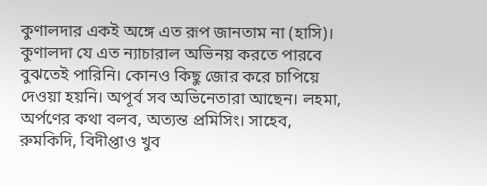কুণালদার একই অঙ্গে এত রূপ জানতাম না (হাসি)। কুণালদা যে এত ন্যাচারাল অভিনয় করতে পারবে বুঝতেই পারিনি। কোনও কিছু জোর করে চাপিয়ে দেওয়া হয়নি। অপূর্ব সব অভিনেতারা আছেন। লহমা, অর্পণের কথা বলব, অত্যন্ত প্রমিসিং। সাহেব, রুমকিদি, বিদীপ্তাও খুব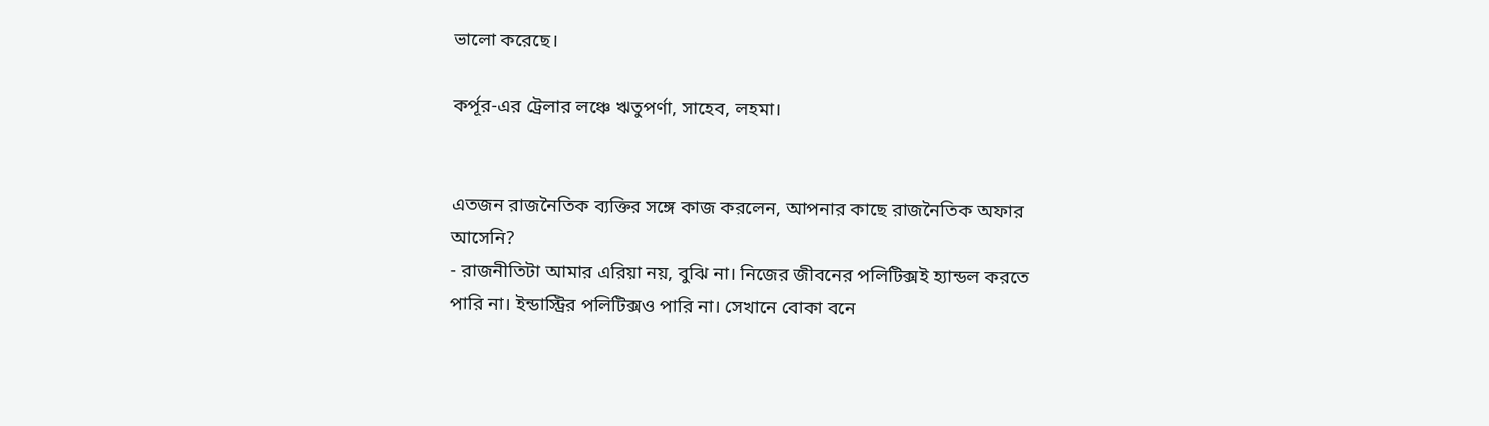ভালো করেছে।

কর্পূর-এর ট্রেলার লঞ্চে ঋতুপর্ণা, সাহেব, লহমা।


এতজন রাজনৈতিক ব্যক্তির সঙ্গে কাজ করলেন, আপনার কাছে রাজনৈতিক অফার আসেনি?
- রাজনীতিটা আমার এরিয়া নয়, বুঝি না। নিজের জীবনের পলিটিক্সই হ্যান্ডল করতে পারি না। ইন্ডাস্ট্রির পলিটিক্সও পারি না। সেখানে বোকা বনে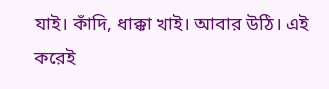যাই। কাঁদি, ধাক্কা খাই। আবার উঠি। এই করেই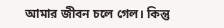আমার জীবন চলে গেল। কিন্তু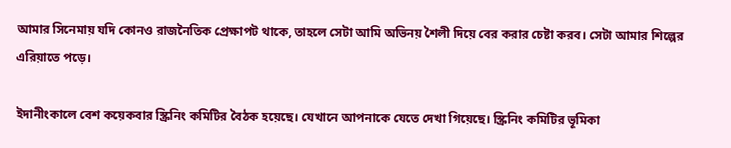আমার সিনেমায় যদি কোনও রাজনৈতিক প্রেক্ষাপট থাকে, তাহলে সেটা আমি অভিনয় শৈলী দিয়ে বের করার চেষ্টা করব। সেটা আমার শিল্পের এরিয়াতে পড়ে।

ইদানীংকালে বেশ কয়েকবার স্ক্রিনিং কমিটির বৈঠক হয়েছে। যেখানে আপনাকে যেতে দেখা গিয়েছে। স্ক্রিনিং কমিটির ভূমিকা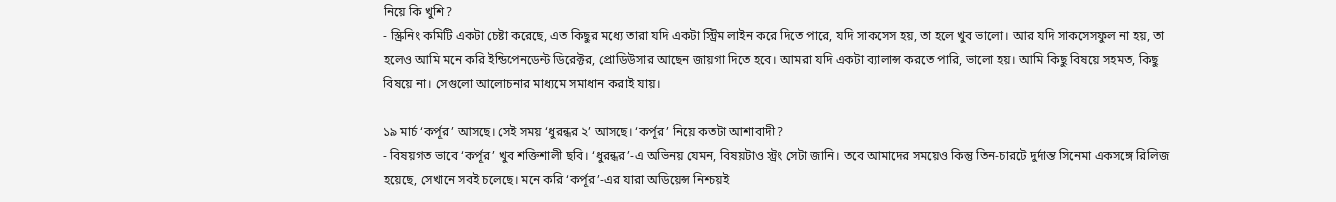নিয়ে কি খুশি?
- স্ক্রিনিং কমিটি একটা চেষ্টা করেছে, এত কিছুর মধ্যে তারা যদি একটা স্ট্রিম লাইন করে দিতে পারে, যদি সাকসেস হয়, তা হলে খুব ভালো। আর যদি সাকসেসফুল না হয়, তা হলেও আমি মনে করি ইন্ডিপেনডেন্ট ডিরেক্টর, প্রোডিউসার আছেন জায়গা দিতে হবে। আমরা যদি একটা ব্যালান্স করতে পারি, ভালো হয়। আমি কিছু বিষয়ে সহমত, কিছু বিষয়ে না। সেগুলো আলোচনার মাধ্যমে সমাধান করাই যায়।

১৯ মার্চ ‘কর্পূর’ আসছে। সেই সময় ‘ধুরন্ধর ২’ আসছে। ‘কর্পূর’ নিয়ে কতটা আশাবাদী?
- বিষয়গত ভাবে ‘কর্পূর’ খুব শক্তিশালী ছবি। ‘ধুরন্ধর’-এ অভিনয় যেমন, বিষয়টাও স্ট্রং সেটা জানি। তবে আমাদের সময়েও কিন্তু তিন-চারটে দুর্দান্ত সিনেমা একসঙ্গে রিলিজ হয়েছে, সেখানে সবই চলেছে। মনে করি ‘কর্পূর’-এর যারা অডিয়েন্স নিশ্চয়ই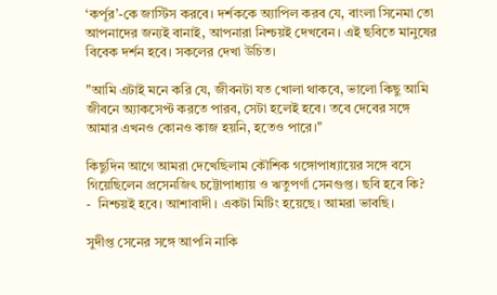‘কর্পূর’-কে জাস্টিস করবে। দর্শককে অ্যাপিল করব যে, বাংলা সিনেমা তো আপনাদের জন্যই বানাই, আপনারা নিশ্চয়ই দেখবেন। এই ছবিতে মানুষের বিবেক দর্শন হবে। সকলের দেখা উচিত।

"আমি এটাই মনে করি যে, জীবনটা যত খোলা থাকবে, ভালো কিছু আমি জীবনে অ্যাকসেপ্ট করতে পারব, সেটা হলেই হবে। তবে দেবের সঙ্গে আমার এখনও কোনও কাজ হয়নি, হতেও পারে।"

কিছুদিন আগে আমরা দেখেছিলাম কৌশিক গঙ্গোপাধ্যায়ের সঙ্গে বসে গিয়েছিলেন প্রসেনজিৎ চট্টোপাধ্যায় ও ঋতুপর্ণা সেনগুপ্ত। ছবি হবে কি?
-  নিশ্চয়ই হবে। আশাবাদী। একটা মিটিং হয়েছে। আমরা ভাবছি।

সুদীপ্ত সেনের সঙ্গে আপনি নাকি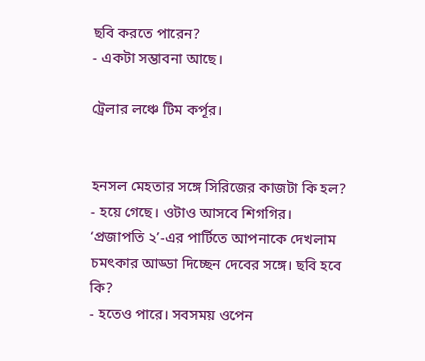ছবি করতে পারেন?
- একটা সম্ভাবনা আছে।

ট্রেলার লঞ্চে টিম কর্পূর।


হনসল মেহতার সঙ্গে সিরিজের কাজটা কি হল?
- হয়ে গেছে। ওটাও আসবে শিগগির।
‘প্রজাপতি ২’-এর পার্টিতে আপনাকে দেখলাম চমৎকার আড্ডা দিচ্ছেন দেবের সঙ্গে। ছবি হবে কি?
- হতেও পারে। সবসময় ওপেন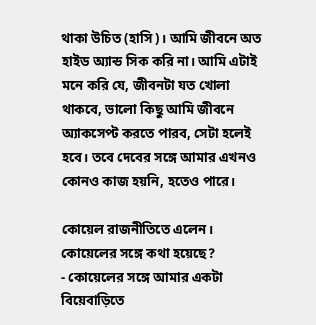থাকা উচিত (হাসি)। আমি জীবনে অত হাইড অ্যান্ড সিক করি না। আমি এটাই মনে করি যে, জীবনটা যত খোলা থাকবে, ভালো কিছু আমি জীবনে অ্যাকসেপ্ট করতে পারব, সেটা হলেই হবে। তবে দেবের সঙ্গে আমার এখনও কোনও কাজ হয়নি, হতেও পারে।

কোয়েল রাজনীতিতে এলেন। কোয়েলের সঙ্গে কথা হয়েছে?
- কোয়েলের সঙ্গে আমার একটা বিয়েবাড়িতে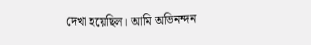দেখা হয়েছিল। আমি অভিনন্দন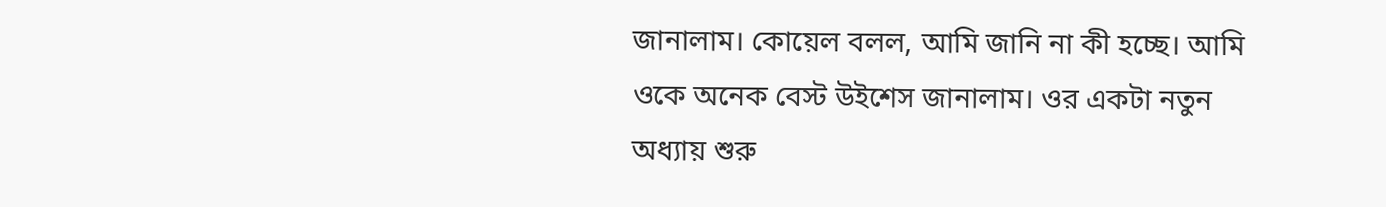জানালাম। কোয়েল বলল, আমি জানি না কী হচ্ছে। আমি ওকে অনেক বেস্ট উইশেস জানালাম। ওর একটা নতুন অধ্যায় শুরু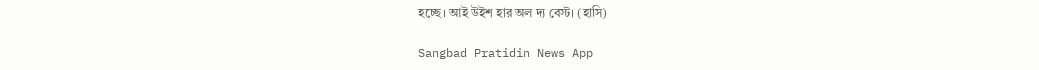হচ্ছে। আই উইশ হার অল দ্য বেস্ট। (হাসি)

Sangbad Pratidin News App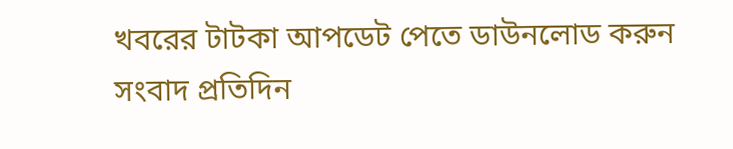খবরের টাটকা আপডেট পেতে ডাউনলোড করুন সংবাদ প্রতিদিন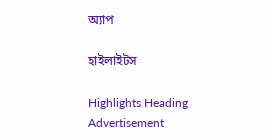অ্যাপ

হাইলাইটস

Highlights Heading
Advertisement